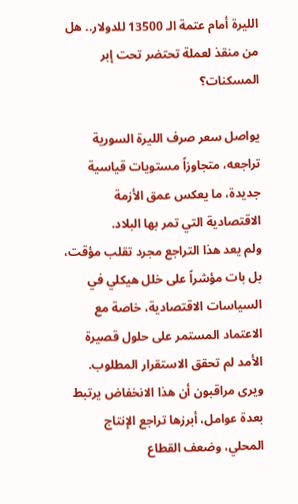الليرة أمام عتمة الـ 13500 للدولار.. هل من منقذ لعملة تحتضر تحت إبر المسكنات؟

يواصل سعر صرف الليرة السورية تراجعه، متجاوزاً مستويات قياسية جديدة، ما يعكس عمق الأزمة الاقتصادية التي تمر بها البلاد.
ولم يعد هذا التراجع مجرد تقلب مؤقت، بل بات مؤشراً على خلل هيكلي في السياسات الاقتصادية، خاصة مع الاعتماد المستمر على حلول قصيرة الأمد لم تحقق الاستقرار المطلوب.
ويرى مراقبون أن هذا الانخفاض يرتبط بعدة عوامل، أبرزها تراجع الإنتاج المحلي، وضعف القطاع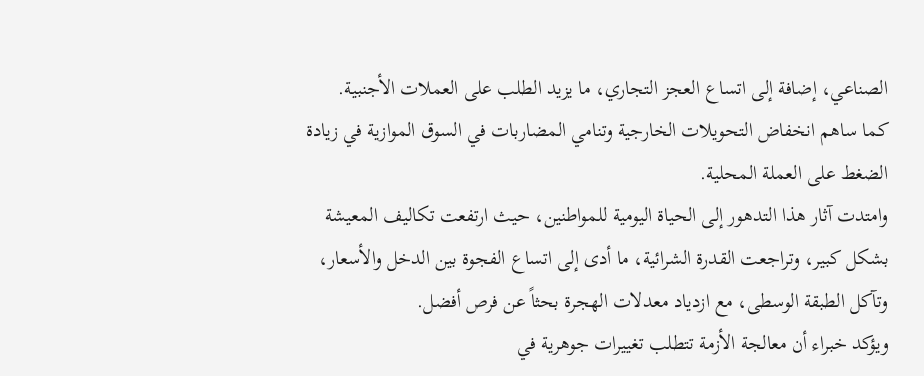الصناعي، إضافة إلى اتساع العجز التجاري، ما يزيد الطلب على العملات الأجنبية.
كما ساهم انخفاض التحويلات الخارجية وتنامي المضاربات في السوق الموازية في زيادة الضغط على العملة المحلية.
وامتدت آثار هذا التدهور إلى الحياة اليومية للمواطنين، حيث ارتفعت تكاليف المعيشة بشكل كبير، وتراجعت القدرة الشرائية، ما أدى إلى اتساع الفجوة بين الدخل والأسعار، وتآكل الطبقة الوسطى، مع ازدياد معدلات الهجرة بحثاً عن فرص أفضل.
ويؤكد خبراء أن معالجة الأزمة تتطلب تغييرات جوهرية في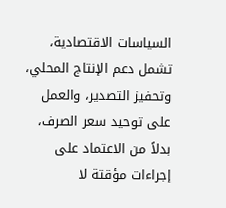السياسات الاقتصادية، تشمل دعم الإنتاج المحلي، وتحفيز التصدير، والعمل على توحيد سعر الصرف، بدلاً من الاعتماد على إجراءات مؤقتة لا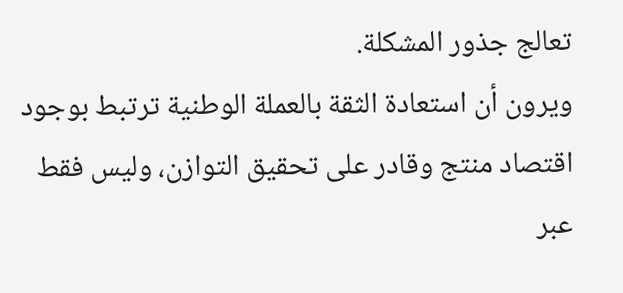تعالج جذور المشكلة.
ويرون أن استعادة الثقة بالعملة الوطنية ترتبط بوجود اقتصاد منتج وقادر على تحقيق التوازن، وليس فقط عبر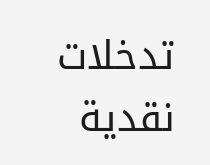تدخلات نقدية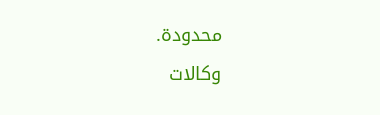محدودة.
وكالات